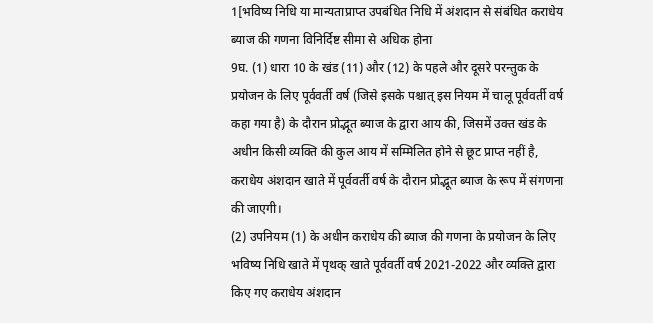1[भविष्य निधि या मान्यताप्राप्त उपबंधित निधि में अंशदान से संबंधित कराधेय ब्याज की गणना विनिर्दिष्ट सीमा से अधिक होना
9घ. (1) धारा 10 के खंड (11) और (12) के पहले और दूसरे परन्तुक के प्रयोजन के लिए पूर्ववर्ती वर्ष (जिसे इसके पश्चात् इस नियम में चालू पूर्ववर्ती वर्ष कहा गया है) के दौरान प्रोद्भूत ब्याज के द्वारा आय की, जिसमें उक्त खंड के अधीन किसी व्यक्ति की कुल आय में सम्मिलित होने से छूट प्राप्त नहीं है, कराधेय अंशदान खाते में पूर्ववर्ती वर्ष के दौरान प्रोद्भूत ब्याज के रूप में संगणना की जाएगी।
(2) उपनियम (1) के अधीन कराधेय की ब्याज की गणना के प्रयोजन के लिए भविष्य निधि खाते में पृथक् खाते पूर्ववर्ती वर्ष 2021-2022 और व्यक्ति द्वारा किए गए कराधेय अंशदान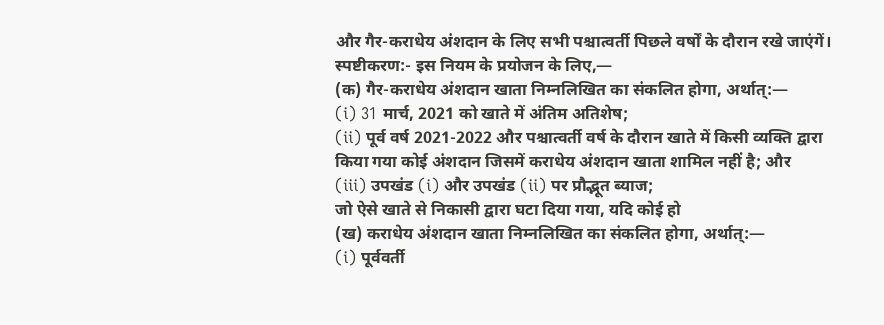और गैर-कराधेय अंशदान के लिए सभी पश्चात्वर्ती पिछले वर्षों के दौरान रखे जाएंगें।
स्पष्टीकरण:- इस नियम के प्रयोजन के लिए,—
(क) गैर-कराधेय अंशदान खाता निम्नलिखित का संकलित होगा, अर्थात्:—
(i) 31 मार्च, 2021 को खाते में अंतिम अतिशेष;
(ii) पूर्व वर्ष 2021-2022 और पश्चात्वर्ती वर्ष के दौरान खाते में किसी व्यक्ति द्वारा किया गया कोई अंशदान जिसमें कराधेय अंशदान खाता शामिल नहीं है; और
(iii) उपखंड (i) और उपखंड (ii) पर प्रौद्भूत ब्याज;
जो ऐसे खाते से निकासी द्वारा घटा दिया गया, यदि कोई हो
(ख) कराधेय अंशदान खाता निम्नलिखित का संकलित होगा, अर्थात्:—
(i) पूर्ववर्ती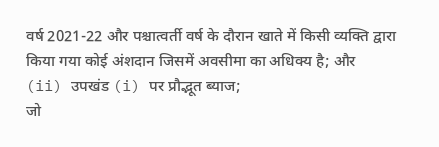वर्ष 2021-22 और पश्चात्वर्ती वर्ष के दौरान खाते में किसी व्यक्ति द्वारा किया गया कोई अंशदान जिसमें अवसीमा का अधिक्य है; और
(ii) उपखंड (i) पर प्रौद्भूत ब्याज;
जो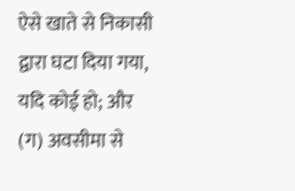ऐसे खाते से निकासी द्वारा घटा दिया गया, यदि कोई हो; और
(ग) अवसीमा से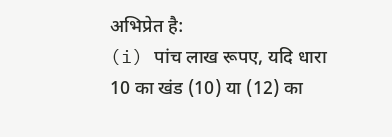अभिप्रेत है:
(i) पांच लाख रूपए, यदि धारा 10 का खंड (10) या (12) का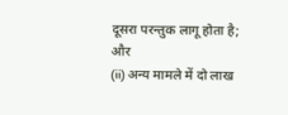दूसरा परन्तुक लागू होता है; और
(ii) अन्य मामले में दो लाख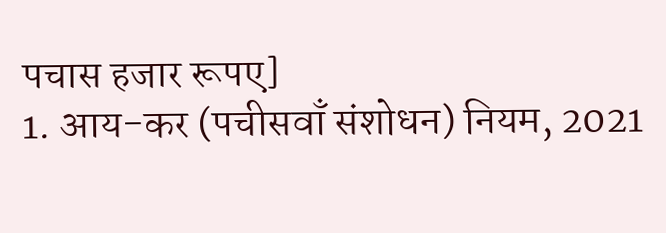पचास हजार रूपए]
1. आय-कर (पचीसवाँ संशोधन) नियम, 2021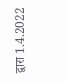द्वारा 1.4.2022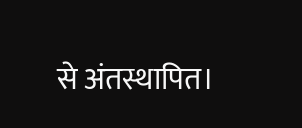से अंतस्थापित।